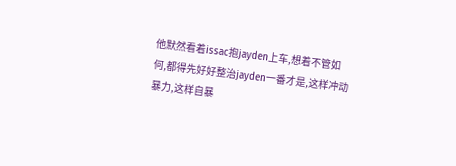他默然看着issac抱jayden上车,想着不管如何,都得先好好整治jayden一番才是,这样冲动暴力,这样自暴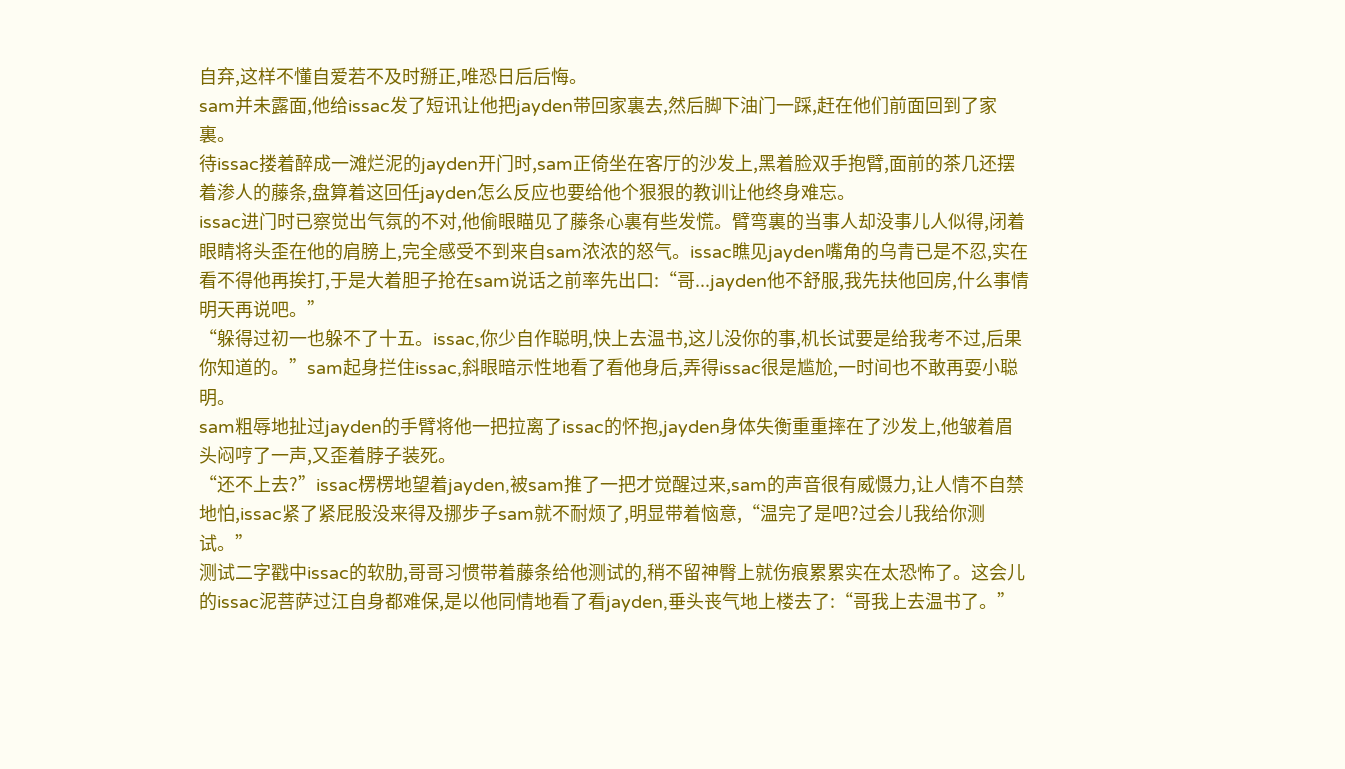自弃,这样不懂自爱若不及时掰正,唯恐日后后悔。
sam并未露面,他给issac发了短讯让他把jayden带回家裏去,然后脚下油门一踩,赶在他们前面回到了家裏。
待issac搂着醉成一滩烂泥的jayden开门时,sam正倚坐在客厅的沙发上,黑着脸双手抱臂,面前的茶几还摆着渗人的藤条,盘算着这回任jayden怎么反应也要给他个狠狠的教训让他终身难忘。
issac进门时已察觉出气氛的不对,他偷眼瞄见了藤条心裏有些发慌。臂弯裏的当事人却没事儿人似得,闭着眼睛将头歪在他的肩膀上,完全感受不到来自sam浓浓的怒气。issac瞧见jayden嘴角的乌青已是不忍,实在看不得他再挨打,于是大着胆子抢在sam说话之前率先出口:“哥...jayden他不舒服,我先扶他回房,什么事情明天再说吧。”
“躲得过初一也躲不了十五。issac,你少自作聪明,快上去温书,这儿没你的事,机长试要是给我考不过,后果你知道的。”sam起身拦住issac,斜眼暗示性地看了看他身后,弄得issac很是尴尬,一时间也不敢再耍小聪明。
sam粗辱地扯过jayden的手臂将他一把拉离了issac的怀抱,jayden身体失衡重重摔在了沙发上,他皱着眉头闷哼了一声,又歪着脖子装死。
“还不上去?”issac楞楞地望着jayden,被sam推了一把才觉醒过来,sam的声音很有威慑力,让人情不自禁地怕,issac紧了紧屁股没来得及挪步子sam就不耐烦了,明显带着恼意,“温完了是吧?过会儿我给你测试。”
测试二字戳中issac的软肋,哥哥习惯带着藤条给他测试的,稍不留神臀上就伤痕累累实在太恐怖了。这会儿的issac泥菩萨过江自身都难保,是以他同情地看了看jayden,垂头丧气地上楼去了:“哥我上去温书了。”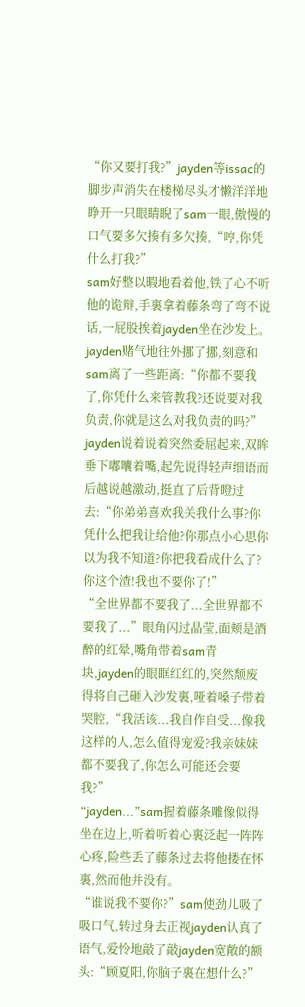“你又要打我?”jayden等issac的脚步声消失在楼梯尽头才懒洋洋地睁开一只眼睛睨了sam一眼,傲慢的口气要多欠揍有多欠揍,“哼,你凭什么打我?”
sam好整以暇地看着他,铁了心不听他的诡辩,手裏拿着藤条弯了弯不说话,一屁股挨着jayden坐在沙发上。jayden赌气地往外挪了挪,刻意和sam离了一些距离:“你都不要我了,你凭什么来管教我?还说要对我负责,你就是这么对我负责的吗?”
jayden说着说着突然委屈起来,双眸垂下嘟囔着嘴,起先说得轻声细语而后越说越激动,挺直了后背瞪过去:“你弟弟喜欢我关我什么事?你凭什么把我让给他?你那点小心思你以为我不知道?你把我看成什么了?你这个渣!我也不要你了!”
“全世界都不要我了...全世界都不要我了...”眼角闪过晶莹,面颊是酒醉的红晕,嘴角带着sam青块,jayden的眼眶红红的,突然颓废得将自己砸入沙发裏,哑着嗓子带着哭腔,“我活该...我自作自受...像我这样的人,怎么值得宠爱?我亲妹妹都不要我了,你怎么可能还会要我?”
“jayden...”sam握着藤条雕像似得坐在边上,听着听着心裏泛起一阵阵心疼,险些丢了藤条过去将他搂在怀裏,然而他并没有。
“谁说我不要你?”sam使劲儿吸了吸口气,转过身去正视jayden认真了语气,爱怜地敲了敲jayden宽敞的额头:“顾夏阳,你脑子裏在想什么?”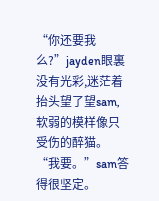“你还要我么?”jayden眼裏没有光彩,迷茫着抬头望了望sam,软弱的模样像只受伤的醉猫。
“我要。”sam答得很坚定。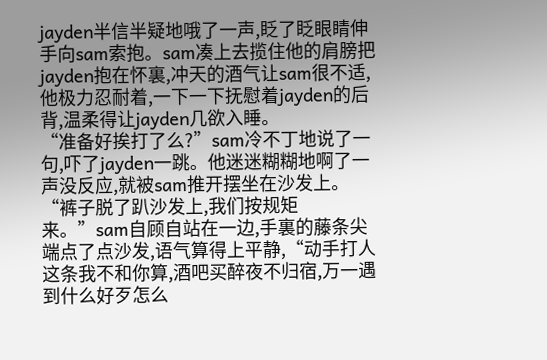jayden半信半疑地哦了一声,眨了眨眼睛伸手向sam索抱。sam凑上去揽住他的肩膀把jayden抱在怀裏,冲天的酒气让sam很不适,他极力忍耐着,一下一下抚慰着jayden的后背,温柔得让jayden几欲入睡。
“准备好挨打了么?”sam冷不丁地说了一句,吓了jayden一跳。他迷迷糊糊地啊了一声没反应,就被sam推开摆坐在沙发上。
“裤子脱了趴沙发上,我们按规矩来。”sam自顾自站在一边,手裏的藤条尖端点了点沙发,语气算得上平静,“动手打人这条我不和你算,酒吧买醉夜不归宿,万一遇到什么好歹怎么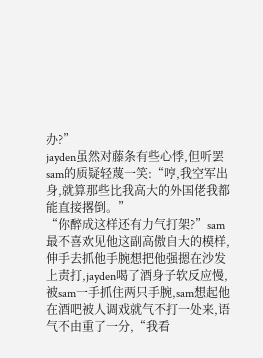办?”
jayden虽然对藤条有些心悸,但听罢sam的质疑轻蔑一笑:“哼,我空军出身,就算那些比我高大的外国佬我都能直接撂倒。”
“你醉成这样还有力气打架?”sam最不喜欢见他这副高傲自大的模样,伸手去抓他手腕想把他强摁在沙发上责打,jayden喝了酒身子软反应慢,被sam一手抓住两只手腕,sam想起他在酒吧被人调戏就气不打一处来,语气不由重了一分,“我看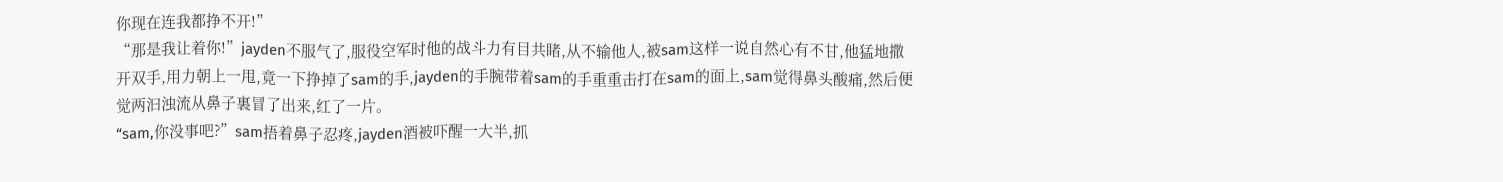你现在连我都挣不开!”
“那是我让着你!”jayden不服气了,服役空军时他的战斗力有目共睹,从不输他人,被sam这样一说自然心有不甘,他猛地撒开双手,用力朝上一甩,竟一下挣掉了sam的手,jayden的手腕带着sam的手重重击打在sam的面上,sam觉得鼻头酸痛,然后便觉两汩浊流从鼻子裏冒了出来,红了一片。
“sam,你没事吧?”sam捂着鼻子忍疼,jayden酒被吓醒一大半,抓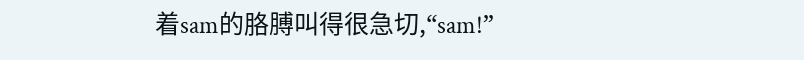着sam的胳膊叫得很急切,“sam!”